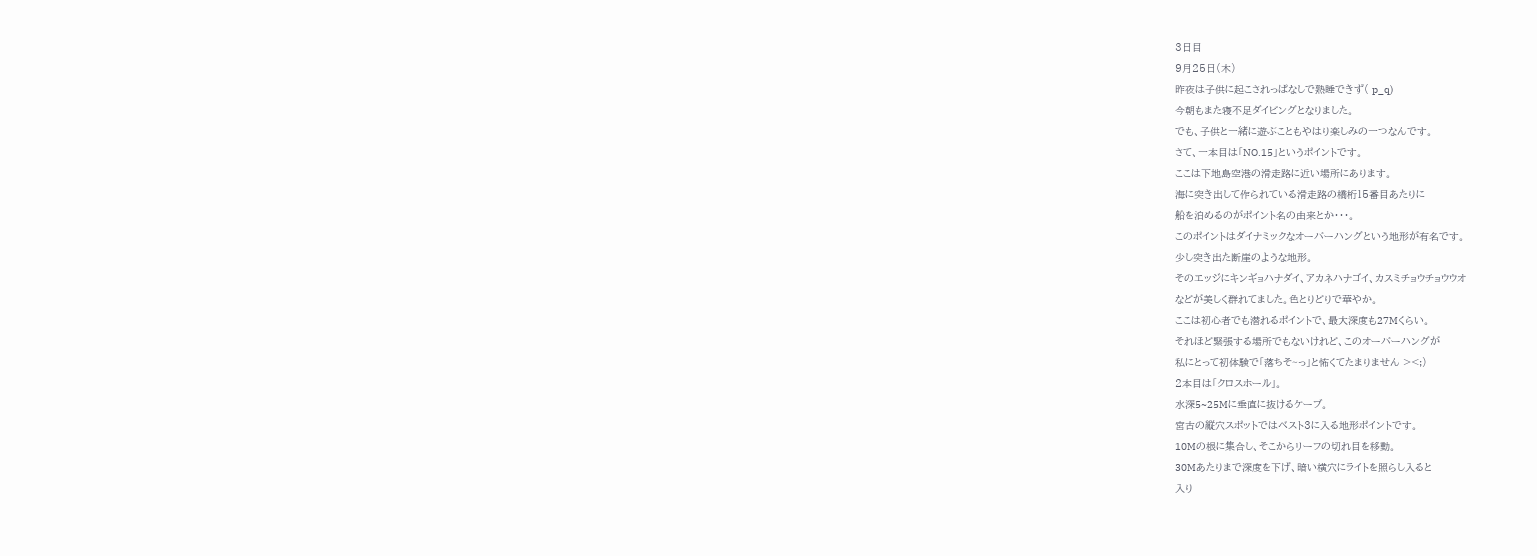3日目
9月25日(木)
昨夜は子供に起こされっぱなしで熟睡できず( p_q)
今朝もまた寝不足ダイビングとなりました。
でも、子供と一緒に遊ぶこともやはり楽しみの一つなんです。
さて、一本目は「NO.15」というポイントです。
ここは下地島空港の滑走路に近い場所にあります。
海に突き出して作られている滑走路の橋桁15番目あたりに
船を泊めるのがポイント名の由来とか・・・。
このポイントはダイナミックなオーバーハングという地形が有名です。
少し突き出た断崖のような地形。
そのエッジにキンギョハナダイ、アカネハナゴイ、カスミチョウチョウウオ
などが美しく群れてました。色とりどりで華やか。
ここは初心者でも潜れるポイントで、最大深度も27Mくらい。
それほど緊張する場所でもないけれど、このオーバーハングが
私にとって初体験で「落ちそ~っ」と怖くてたまりません ><;)
2本目は「クロスホール」。
水深5~25Mに垂直に抜けるケーブ。
宮古の縦穴スポットではベスト3に入る地形ポイントです。
10Mの根に集合し、そこからリーフの切れ目を移動。
30Mあたりまで深度を下げ、暗い横穴にライトを照らし入ると
入り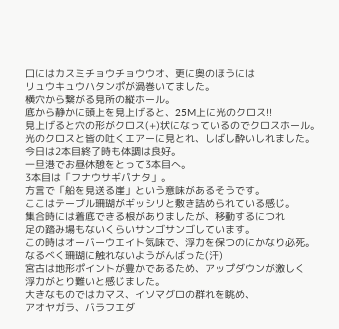口にはカスミチョウチョウウオ、更に奥のほうには
リュウキュウハタンポが渦巻いてました。
横穴から繋がる見所の縦ホール。
底から静かに頭上を見上げると、25M上に光のクロス!!
見上げると穴の形がクロス(+)状になっているのでクロスホール。
光のクロスと皆の吐くエアーに見とれ、しばし酔いしれました。
今日は2本目終了時も体調は良好。
一旦港でお昼休憩をとって3本目へ。
3本目は「フナウサギパナタ」。
方言で「船を見送る崖」という意味があるそうです。
ここはテーブル珊瑚がギッシリと敷き詰められている感じ。
集合時には着底できる根がありましたが、移動するにつれ
足の踏み場もないくらいサンゴサンゴしています。
この時はオーバーウエイト気味で、浮力を保つのにかなり必死。
なるべく珊瑚に触れないようがんばった(汗)
宮古は地形ポイントが豊かであるため、アップダウンが激しく
浮力がとり難いと感じました。
大きなものではカマス、イソマグロの群れを眺め、
アオヤガラ、バラフエダ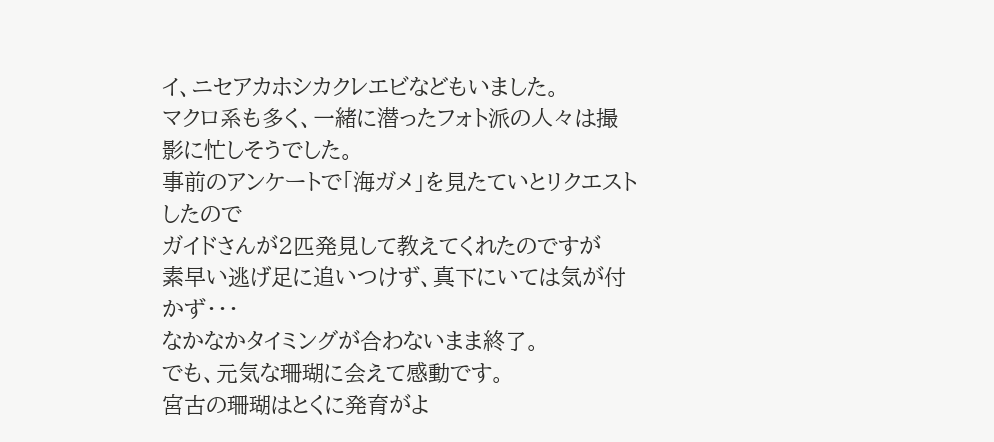イ、ニセアカホシカクレエビなどもいました。
マクロ系も多く、一緒に潜ったフォト派の人々は撮影に忙しそうでした。
事前のアンケートで「海ガメ」を見たていとリクエストしたので
ガイドさんが2匹発見して教えてくれたのですが
素早い逃げ足に追いつけず、真下にいては気が付かず・・・
なかなかタイミングが合わないまま終了。
でも、元気な珊瑚に会えて感動です。
宮古の珊瑚はとくに発育がよ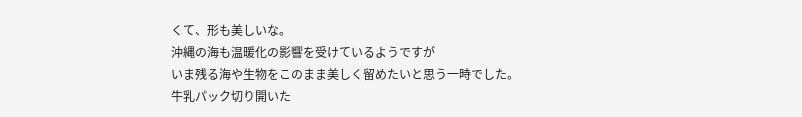くて、形も美しいな。
沖縄の海も温暖化の影響を受けているようですが
いま残る海や生物をこのまま美しく留めたいと思う一時でした。
牛乳パック切り開いた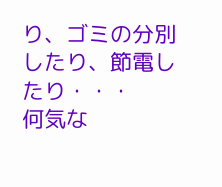り、ゴミの分別したり、節電したり・・・
何気な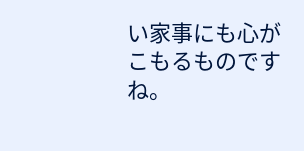い家事にも心がこもるものですね。